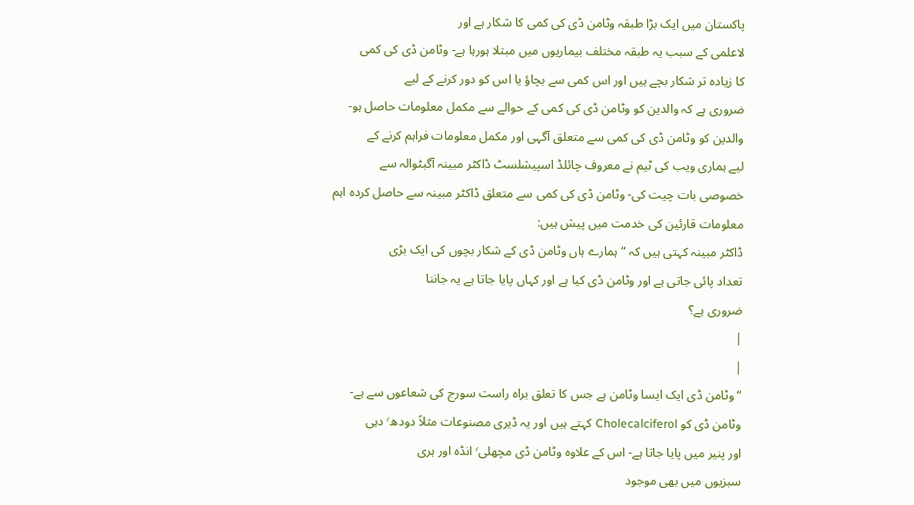پاکستان میں ایک بڑا طبقہ وٹامن ڈی کی کمی کا شکار ہے اور
لاعلمی کے سبب یہ طبقہ مختلف بیماریوں میں مبتلا ہورہا ہے- وٹامن ڈی کی کمی
کا زیادہ تر شکار بچے ہیں اور اس کمی سے بچاؤ یا اس کو دور کرنے کے لیے
ضروری ہے کہ والدین کو وٹامن ڈی کی کمی کے حوالے سے مکمل معلومات حاصل ہو-
والدین کو وٹامن ڈی کی کمی سے متعلق آگہی اور مکمل معلومات فراہم کرنے کے
لیے ہماری ویب کی ٹیم نے معروف چائلڈ اسپیشلسٹ ڈاکٹر مبینہ آگبٹوالہ سے
خصوصی بات چیت کی- وٹامن ڈی کی کمی سے متعلق ڈاکٹر مبینہ سے حاصل کردہ اہم
معلومات قارئین کی خدمت میں پیش ہیں:
ڈاکٹر مبینہ کہتی ہیں کہ “ ہمارے ہاں وٹامن ڈی کے شکار بچوں کی ایک بڑی
تعداد پائی جاتی ہے اور وٹامن ڈی کیا ہے اور کہاں پایا جاتا ہے یہ جاننا
ضروری ہے؟
|
|
“ وٹامن ڈی ایک ایسا وٹامن ہے جس کا تعلق براہ راست سورج کی شعاعوں سے ہے-
وٹامن ڈی کو Cholecalciferol کہتے ہیں اور یہ ڈیری مصنوعات مثلاً دودھ٬ دہی
اور پنیر میں پایا جاتا ہے- اس کے علاوہ وٹامن ڈی مچھلی٬ انڈہ اور ہری
سبزیوں میں بھی موجود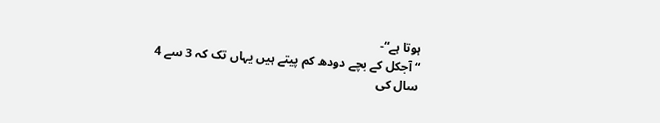ہوتا ہے“-
“ آجکل کے بچے دودھ کم پیتے ہیں یہاں تک کہ 3 سے 4 سال کی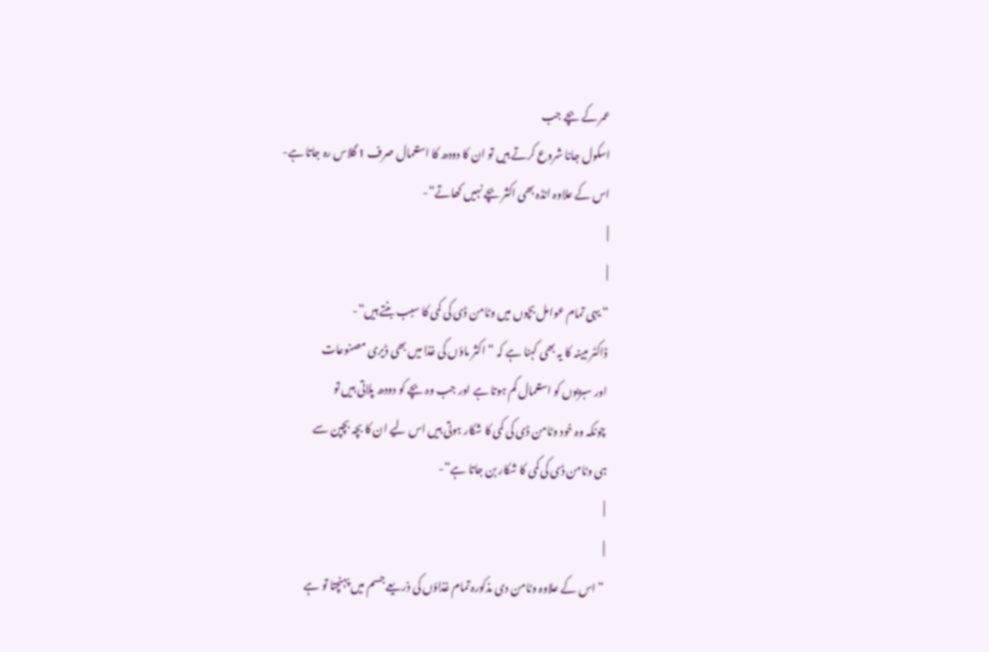عمر کے بچے جب
اسکول جانا شروع کرتے ہیں تو ان کا دودھ کا استعمال صرف 1 گلاس رہ جاتا ہے-
اس کے علاوہ انڈہ بھی اکثر بچے نہیں کھاتے“-
|
|
“ یہی تمام عوامل بچوں میں وٹامن ڈی کی کمی کا سبب بنتے ہیں“-
ڈاکٹر مبینہ کا یہ بھی کہنا ہے کہ “ اکثر ماؤں کی غذا میں بھی ڈیری مصنوعات
اور سبزیوں کو استعمال کم ہوتا ہے اور جب وہ بچے کو دودھ پلاتی ہیں تو
چونکہ وہ خود وٹامن ڈی کی کمی کا شکار ہوتی ہیں اس لیے ان کا بچہ بچپن سے
ہی وٹامن ڈی کی کمی کا شکار بن جاتا ہے“-
|
|
“ اس کے علاوہ وٹامن دی مذکورہ تمام غذاؤں کی ذریعے جسم میں پہنچتا تو ہے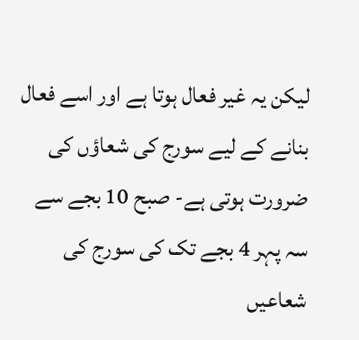لیکن یہ غیر فعال ہوتا ہے اور اسے فعال بنانے کے لیے سورج کی شعاؤں کی
ضرورت ہوتی ہے- صبح 10 بجے سے سہ پہر 4 بجے تک کی سورج کی شعاعیں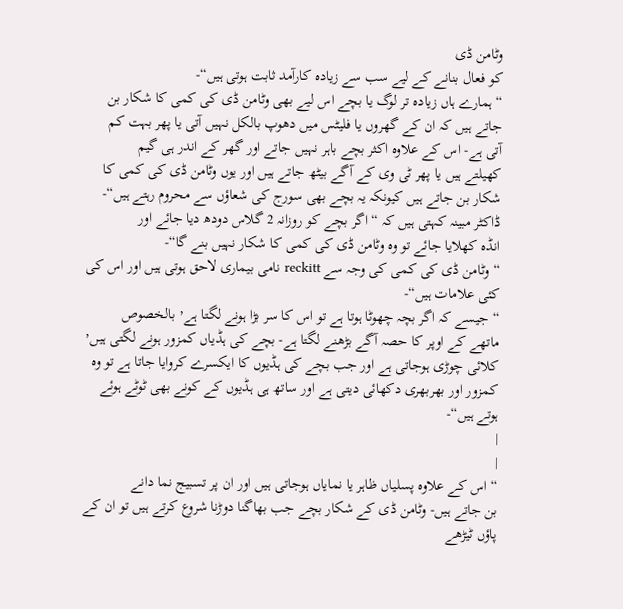وٹامن ڈی
کو فعال بنانے کے لیے سب سے زیادہ کارآمد ثابت ہوتی ہیں“-
“ ہمارے ہاں زیادہ تر لوگ یا بچے اس لیے بھی وٹامن ڈی کی کمی کا شکار بن
جاتے ہیں کہ ان کے گھروں یا فلیٹس میں دھوپ بالکل نہیں آتی یا پھر بہت کم
آتی ہے- اس کے علاوہ اکثر بچے باہر نہیں جاتے اور گھر کے اندر ہی گیم
کھیلتے ہیں یا پھر ٹی وی کے آگے بیٹھ جاتے ہیں اور یوں وٹامن ڈی کی کمی کا
شکار بن جاتے ہیں کیونکہ یہ بچے بھی سورج کی شعاؤں سے محروم رہتے ہیں“-
ڈاکٹر مبینہ کہتی ہیں کہ “ اگر بچے کو روزانہ 2 گلاس دودھ دیا جائے اور
انڈہ کھلایا جائے تو وہ وٹامن ڈی کی کمی کا شکار نہیں بنے گا“-
“ وٹامن ڈی کی کمی کی وجہ سے reckitt نامی بیماری لاحق ہوتی ہیں اور اس کی
کئی علامات ہیں“-
“ جیسے کہ اگر بچہ چھوٹا ہوتا ہے تو اس کا سر بڑا ہونے لگتا ہے٬ بالخصوص
ماتھے کے اوپر کا حصہ آگے بڑھنے لگتا ہے- بچے کی ہڈیاں کمزور ہونے لگتی ہیں٬
کلائی چوڑی ہوجاتی ہے اور جب بچے کی ہڈیوں کا ایکسرے کروایا جاتا ہے تو وہ
کمزور اور بھربھری دکھائی دیتی ہے اور ساتھ ہی ہڈیوں کے کونے بھی ٹوٹے ہوئے
ہوتے ہیں“-
|
|
“ اس کے علاوہ پسلیاں ظاہر یا نمایاں ہوجاتی ہیں اور ان پر تسبیج نما دانے
بن جاتے ہیں- وٹامن ڈی کے شکار بچے جب بھاگنا دوڑنا شروع کرتے ہیں تو ان کے
پاؤں ٹیڑھے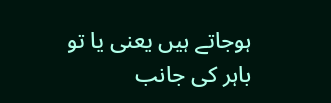ہوجاتے ہیں یعنی یا تو باہر کی جانب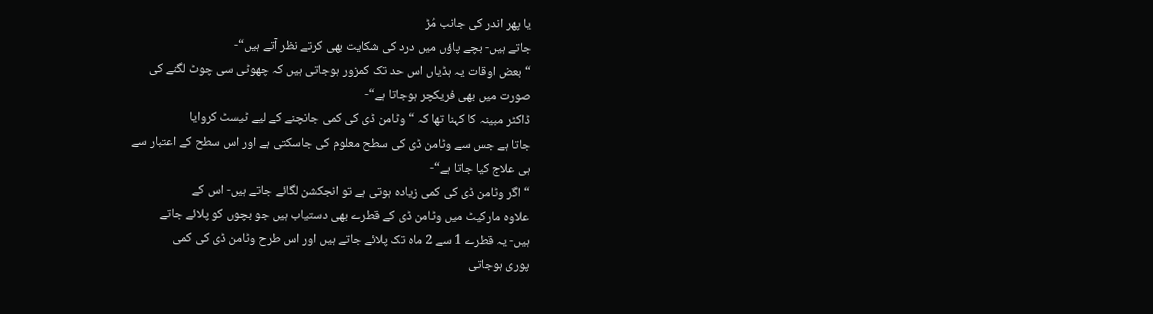یا پھر اندر کی جانب مُڑ
جاتے ہیں- بچے پاؤں میں درد کی شکایت بھی کرتے نظر آتے ہیں“-
“ بعض اوقات یہ ہڈیاں اس حد تک کمزور ہوجاتی ہیں کہ چھوٹی سی چوٹ لگنے کی
صورت میں بھی فریکچر ہوجاتا ہے“-
ڈاکٹر مبینہ کا کہنا تھا کہ “ وٹامن ڈی کی کمی جانچنے کے لیے ٹیسٹ کروایا
جاتا ہے جس سے وٹامن ڈی کی سطح معلوم کی جاسکتی ہے اور اس سطح کے اعتبار سے
ہی علاج کیا جاتا ہے“-
“ اگر وٹامن ڈی کی کمی زیادہ ہوتی ہے تو انجکشن لگائے جاتے ہیں- اس کے
علاوہ مارکیٹ میں وٹامن ڈی کے قطرے بھی دستیاب ہیں جو بچوں کو پلائے جاتے
ہیں- یہ قطرے 1 سے 2 ماہ تک پلائے جاتے ہیں اور اس طرح وٹامن ڈی کی کمی
پوری ہوجاتی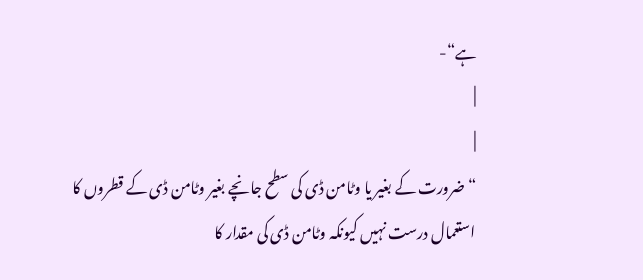ہے“-
|
|
“ ضرورت کے بغیر یا وٹامن ڈی کی سطح جانچے بغیر وٹامن ڈی کے قطروں کا
استعمال درست نہیں کیونکہ وٹامن ڈی کی مقدار کا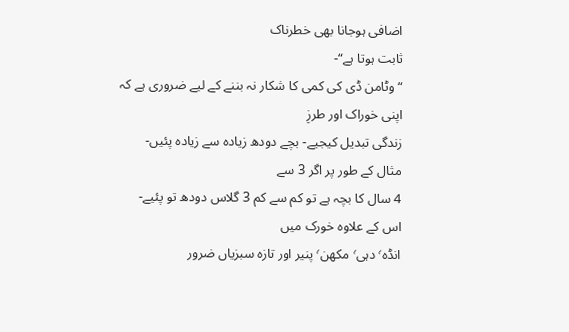اضافی ہوجانا بھی خطرناک
ثابت ہوتا ہے“-
“ وٹامن ڈی کی کمی کا شکار نہ بننے کے لیے ضروری ہے کہ اپنی خوراک اور طرزِ
زندگی تبدیل کیجیے- بچے دودھ زیادہ سے زیادہ پئیں- مثال کے طور پر اگر 3 سے
4 سال کا بچہ ہے تو کم سے کم 3 گلاس دودھ تو پئیے- اس کے علاوہ خورک میں
انڈہ٬ دہی٬ مکھن٬ پنیر اور تازہ سبزیاں ضرور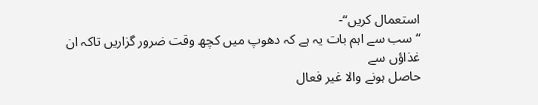استعمال کریں“-
“ سب سے اہم بات یہ ہے کہ دھوپ میں کچھ وقت ضرور گزاریں تاکہ ان غذاؤں سے
حاصل ہونے والا غیر فعال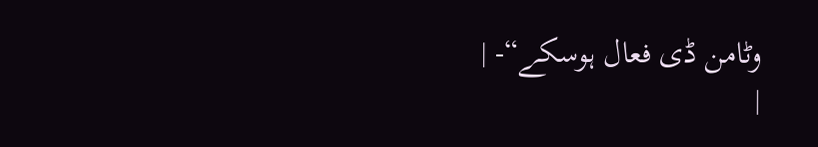وٹامن ڈی فعال ہوسکے“- |
|